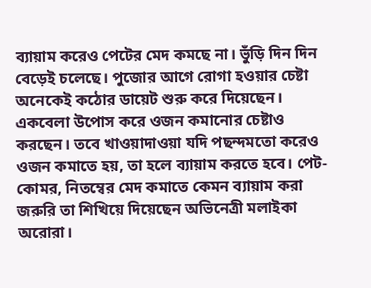ব্যায়াম করেও পেটের মেদ কমছে না। ভুঁড়ি দিন দিন বেড়েই চলেছে। পুজোর আগে রোগা হওয়ার চেষ্টা অনেকেই কঠোর ডায়েট শুরু করে দিয়েছেন। একবেলা উপোস করে ওজন কমানোর চেষ্টাও করছেন। তবে খাওয়াদাওয়া যদি পছন্দমতো করেও ওজন কমাতে হয়, তা হলে ব্যায়াম করতে হবে। পেট-কোমর, নিতম্বের মেদ কমাতে কেমন ব্যায়াম করা জরুরি তা শিখিয়ে দিয়েছেন অভিনেত্রী মলাইকা অরোরা।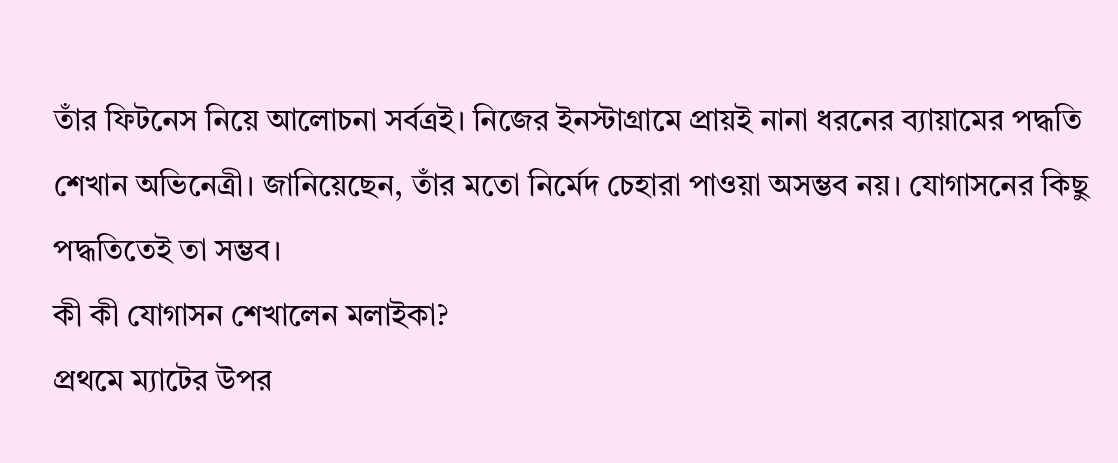তাঁর ফিটনেস নিয়ে আলোচনা সর্বত্রই। নিজের ইনস্টাগ্রামে প্রায়ই নানা ধরনের ব্যায়ামের পদ্ধতি শেখান অভিনেত্রী। জানিয়েছেন, তাঁর মতো নির্মেদ চেহারা পাওয়া অসম্ভব নয়। যোগাসনের কিছু পদ্ধতিতেই তা সম্ভব।
কী কী যোগাসন শেখালেন মলাইকা?
প্রথমে ম্যাটের উপর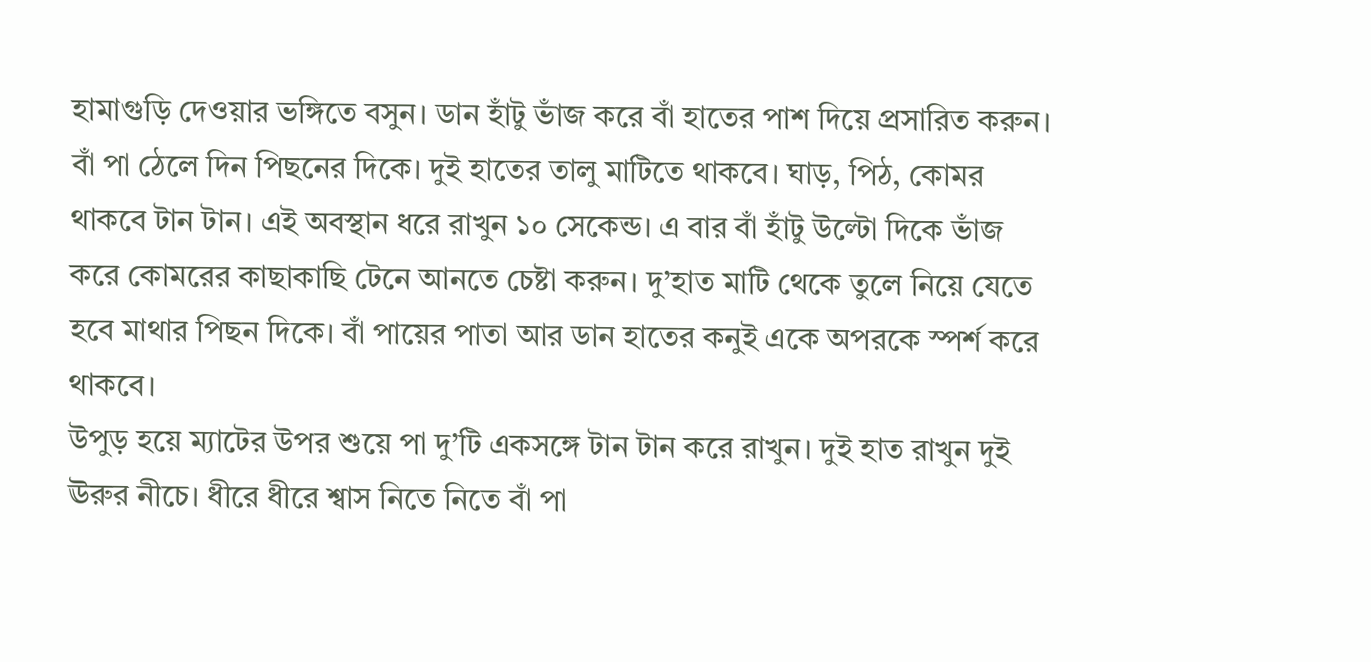হামাগুড়ি দেওয়ার ভঙ্গিতে বসুন। ডান হাঁটু ভাঁজ করে বাঁ হাতের পাশ দিয়ে প্রসারিত করুন। বাঁ পা ঠেলে দিন পিছনের দিকে। দুই হাতের তালু মাটিতে থাকবে। ঘাড়, পিঠ, কোমর থাকবে টান টান। এই অবস্থান ধরে রাখুন ১০ সেকেন্ড। এ বার বাঁ হাঁটু উল্টো দিকে ভাঁজ করে কোমরের কাছাকাছি টেনে আনতে চেষ্টা করুন। দু’হাত মাটি থেকে তুলে নিয়ে যেতে হবে মাথার পিছন দিকে। বাঁ পায়ের পাতা আর ডান হাতের কনুই একে অপরকে স্পর্শ করে থাকবে।
উপুড় হয়ে ম্যাটের উপর শুয়ে পা দু’টি একসঙ্গে টান টান করে রাখুন। দুই হাত রাখুন দুই ঊরুর নীচে। ধীরে ধীরে শ্বাস নিতে নিতে বাঁ পা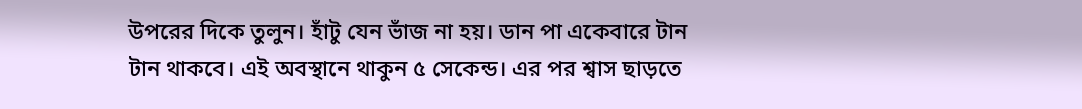উপরের দিকে তুলুন। হাঁটু যেন ভাঁজ না হয়। ডান পা একেবারে টান টান থাকবে। এই অবস্থানে থাকুন ৫ সেকেন্ড। এর পর শ্বাস ছাড়তে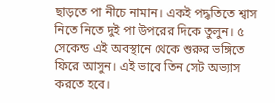ছাড়তে পা নীচে নামান। একই পদ্ধতিতে শ্বাস নিতে নিতে দুই পা উপরের দিকে তুলুন। ৫ সেকেন্ড এই অবস্থানে থেকে শুরুর ভঙ্গিতে ফিরে আসুন। এই ভাবে তিন সেট অভ্যাস করতে হবে।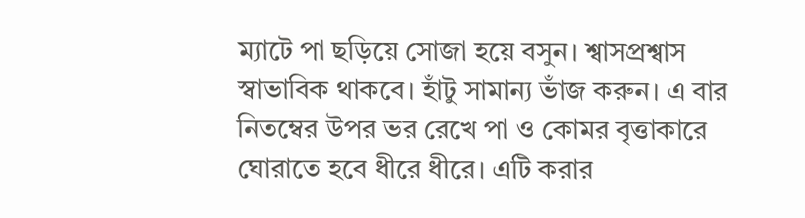ম্যাটে পা ছড়িয়ে সোজা হয়ে বসুন। শ্বাসপ্রশ্বাস স্বাভাবিক থাকবে। হাঁটু সামান্য ভাঁজ করুন। এ বার নিতম্বের উপর ভর রেখে পা ও কোমর বৃত্তাকারে ঘোরাতে হবে ধীরে ধীরে। এটি করার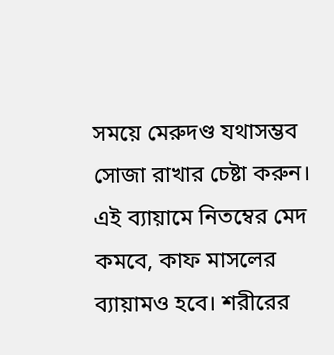সময়ে মেরুদণ্ড যথাসম্ভব সোজা রাখার চেষ্টা করুন। এই ব্যায়ামে নিতম্বের মেদ কমবে, কাফ মাসলের ব্যায়ামও হবে। শরীরের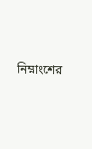নিম্নাংশের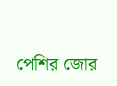পেশির জোর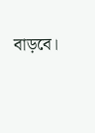বাড়বে।